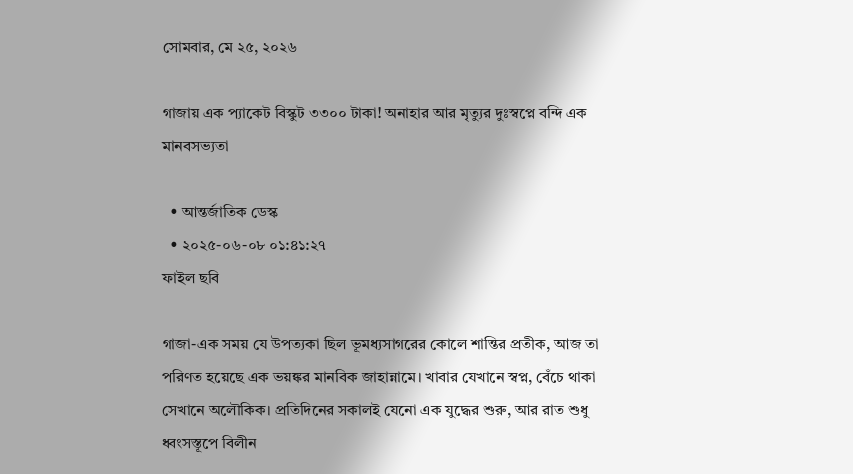সোমবার, মে ২৫, ২০২৬

গাজায় এক প্যাকেট বিস্কুট ৩৩০০ টাকা! অনাহার আর মৃত্যুর দুঃস্বপ্নে বন্দি এক মানবসভ্যতা

  • আন্তর্জাতিক ডেস্ক
  • ২০২৫-০৬-০৮ ০১:৪১:২৭
ফাইল ছবি

গাজা-এক সময় যে উপত্যকা ছিল ভূমধ্যসাগরের কোলে শান্তির প্রতীক, আজ তা পরিণত হয়েছে এক ভয়ঙ্কর মানবিক জাহান্নামে। খাবার যেখানে স্বপ্ন, বেঁচে থাকা সেখানে অলৌকিক। প্রতিদিনের সকালই যেনো এক যুদ্ধের শুরু, আর রাত শুধু ধ্বংসস্তূপে বিলীন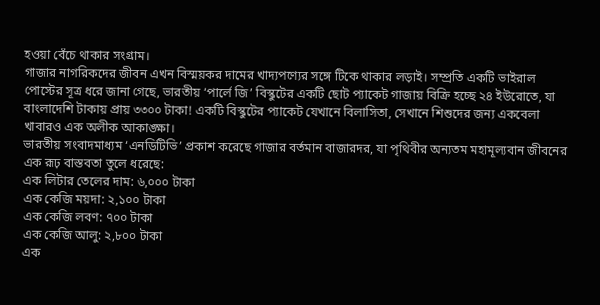হওয়া বেঁচে থাকার সংগ্রাম।
গাজার নাগরিকদের জীবন এখন বিস্ময়কর দামের খাদ্যপণ্যের সঙ্গে টিকে থাকার লড়াই। সম্প্রতি একটি ভাইরাল পোস্টের সূত্র ধরে জানা গেছে, ভারতীয় ‘পার্লে জি’ বিস্কুটের একটি ছোট প্যাকেট গাজায় বিক্রি হচ্ছে ২৪ ইউরোতে, যা বাংলাদেশি টাকায় প্রায় ৩৩০০ টাকা! একটি বিস্কুটের প্যাকেট যেখানে বিলাসিতা, সেখানে শিশুদের জন্য একবেলা খাবারও এক অলীক আকাঙ্ক্ষা।
ভারতীয় সংবাদমাধ্যম ‘এনডিটিভি’ প্রকাশ করেছে গাজার বর্তমান বাজারদর, যা পৃথিবীর অন্যতম মহামূল্যবান জীবনের এক রূঢ় বাস্তবতা তুলে ধরেছে:
এক লিটার তেলের দাম: ৬,০০০ টাকা
এক কেজি ময়দা: ২,১০০ টাকা
এক কেজি লবণ: ৭০০ টাকা
এক কেজি আলু: ২,৮০০ টাকা
এক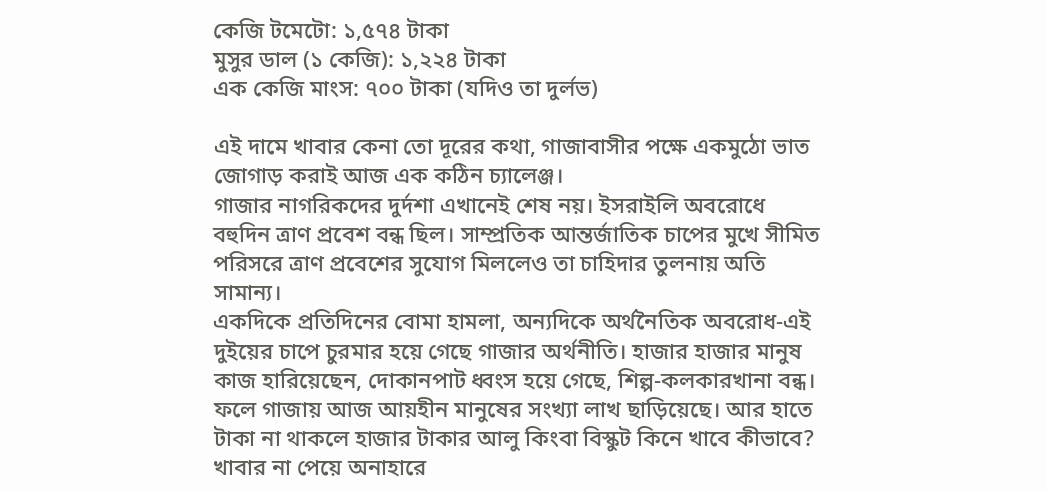কেজি টমেটো: ১,৫৭৪ টাকা
মুসুর ডাল (১ কেজি): ১,২২৪ টাকা
এক কেজি মাংস: ৭০০ টাকা (যদিও তা দুর্লভ)

এই দামে খাবার কেনা তো দূরের কথা, গাজাবাসীর পক্ষে একমুঠো ভাত জোগাড় করাই আজ এক কঠিন চ্যালেঞ্জ।
গাজার নাগরিকদের দুর্দশা এখানেই শেষ নয়। ইসরাইলি অবরোধে বহুদিন ত্রাণ প্রবেশ বন্ধ ছিল। সাম্প্রতিক আন্তর্জাতিক চাপের মুখে সীমিত পরিসরে ত্রাণ প্রবেশের সুযোগ মিললেও তা চাহিদার তুলনায় অতি সামান্য।
একদিকে প্রতিদিনের বোমা হামলা, অন্যদিকে অর্থনৈতিক অবরোধ-এই দুইয়ের চাপে চুরমার হয়ে গেছে গাজার অর্থনীতি। হাজার হাজার মানুষ কাজ হারিয়েছেন, দোকানপাট ধ্বংস হয়ে গেছে, শিল্প-কলকারখানা বন্ধ। ফলে গাজায় আজ আয়হীন মানুষের সংখ্যা লাখ ছাড়িয়েছে। আর হাতে টাকা না থাকলে হাজার টাকার আলু কিংবা বিস্কুট কিনে খাবে কীভাবে?
খাবার না পেয়ে অনাহারে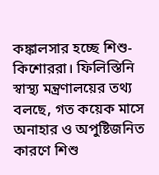কঙ্কালসার হচ্ছে শিশু-কিশোররা। ফিলিস্তিনি স্বাস্থ্য মন্ত্রণালয়ের তথ্য বলছে, গত কয়েক মাসে অনাহার ও অপুষ্টিজনিত কারণে শিশু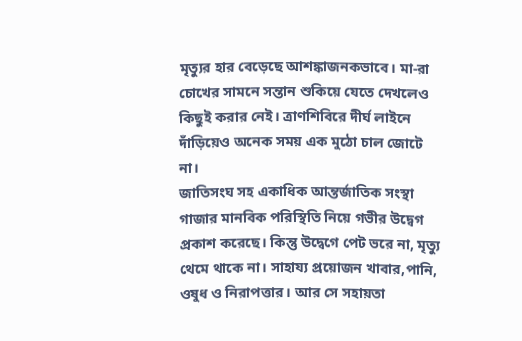মৃত্যুর হার বেড়েছে আশঙ্কাজনকভাবে। মা-রা চোখের সামনে সন্তান শুকিয়ে যেতে দেখলেও কিছুই করার নেই। ত্রাণশিবিরে দীর্ঘ লাইনে দাঁড়িয়েও অনেক সময় এক মুঠো চাল জোটে না।
জাতিসংঘ সহ একাধিক আন্তর্জাতিক সংস্থা গাজার মানবিক পরিস্থিতি নিয়ে গভীর উদ্বেগ প্রকাশ করেছে। কিন্তু উদ্বেগে পেট ভরে না, মৃত্যু থেমে থাকে না। সাহায্য প্রয়োজন খাবার,পানি, ওষুধ ও নিরাপত্তার। আর সে সহায়তা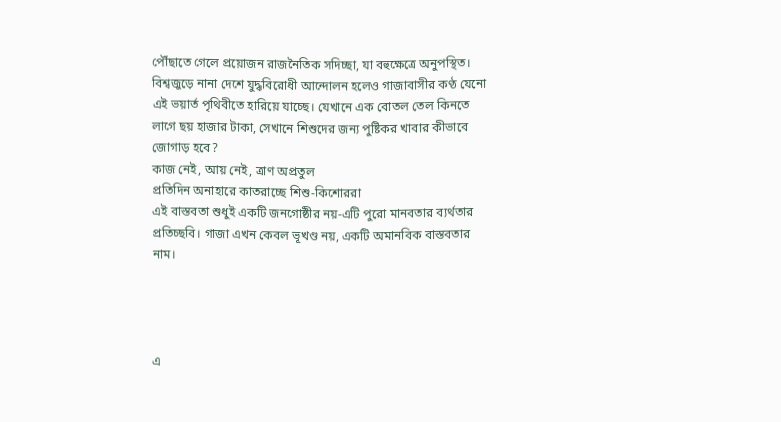পৌঁছাতে গেলে প্রয়োজন রাজনৈতিক সদিচ্ছা, যা বহুক্ষেত্রে অনুপস্থিত।
বিশ্বজুড়ে নানা দেশে যুদ্ধবিরোধী আন্দোলন হলেও গাজাবাসীর কণ্ঠ যেনো এই ভয়ার্ত পৃথিবীতে হারিয়ে যাচ্ছে। যেখানে এক বোতল তেল কিনতে লাগে ছয় হাজার টাকা, সেখানে শিশুদের জন্য পুষ্টিকর খাবার কীভাবে জোগাড় হবে?
কাজ নেই, আয় নেই, ত্রাণ অপ্রতুল
প্রতিদিন অনাহারে কাতরাচ্ছে শিশু-কিশোররা
এই বাস্তবতা শুধুই একটি জনগোষ্ঠীর নয়-এটি পুরো মানবতার ব্যর্থতার প্রতিচ্ছবি। গাজা এখন কেবল ভূখণ্ড নয়, একটি অমানবিক বাস্তবতার নাম।




এ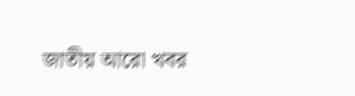জাতীয় আরো খবর